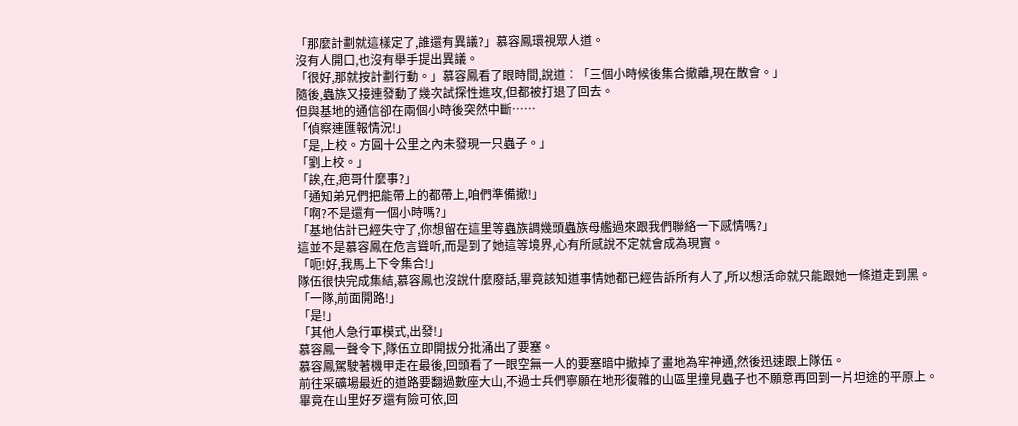「那麼計劃就這樣定了,誰還有異議?」慕容鳳環視眾人道。
沒有人開口,也沒有舉手提出異議。
「很好,那就按計劃行動。」慕容鳳看了眼時間,說道︰「三個小時候後集合撤離,現在散會。」
隨後,蟲族又接連發動了幾次試探性進攻,但都被打退了回去。
但與基地的通信卻在兩個小時後突然中斷……
「偵察連匯報情況!」
「是,上校。方圓十公里之內未發現一只蟲子。」
「劉上校。」
「誒,在,疤哥什麼事?」
「通知弟兄們把能帶上的都帶上,咱們準備撤!」
「啊?不是還有一個小時嗎?」
「基地估計已經失守了,你想留在這里等蟲族調幾頭蟲族母艦過來跟我們聯絡一下感情嗎?」
這並不是慕容鳳在危言聳听,而是到了她這等境界,心有所感說不定就會成為現實。
「呃!好,我馬上下令集合!」
隊伍很快完成集結,慕容鳳也沒說什麼廢話,畢竟該知道事情她都已經告訴所有人了,所以想活命就只能跟她一條道走到黑。
「一隊,前面開路!」
「是!」
「其他人急行軍模式,出發!」
慕容鳳一聲令下,隊伍立即開拔分批涌出了要塞。
慕容鳳駕駛著機甲走在最後,回頭看了一眼空無一人的要塞暗中撤掉了畫地為牢神通,然後迅速跟上隊伍。
前往采礦場最近的道路要翻過數座大山,不過士兵們寧願在地形復雜的山區里撞見蟲子也不願意再回到一片坦途的平原上。
畢竟在山里好歹還有險可依,回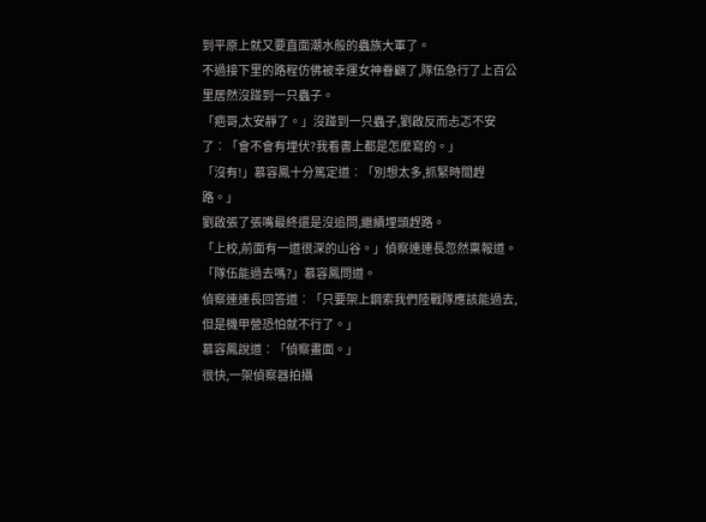到平原上就又要直面潮水般的蟲族大軍了。
不過接下里的路程仿佛被幸運女神眷顧了,隊伍急行了上百公里居然沒踫到一只蟲子。
「疤哥,太安靜了。」沒踫到一只蟲子,劉啟反而忐忑不安了︰「會不會有埋伏?我看書上都是怎麼寫的。」
「沒有!」慕容鳳十分篤定道︰「別想太多,抓緊時間趕路。」
劉啟張了張嘴最終還是沒追問,繼續埋頭趕路。
「上校,前面有一道很深的山谷。」偵察連連長忽然稟報道。
「隊伍能過去嗎?」慕容鳳問道。
偵察連連長回答道︰「只要架上鋼索我們陸戰隊應該能過去,但是機甲營恐怕就不行了。」
慕容鳳說道︰「偵察畫面。」
很快,一架偵察器拍攝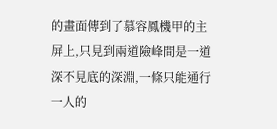的畫面傳到了慕容鳳機甲的主屏上,只見到兩道險峰間是一道深不見底的深淵,一條只能通行一人的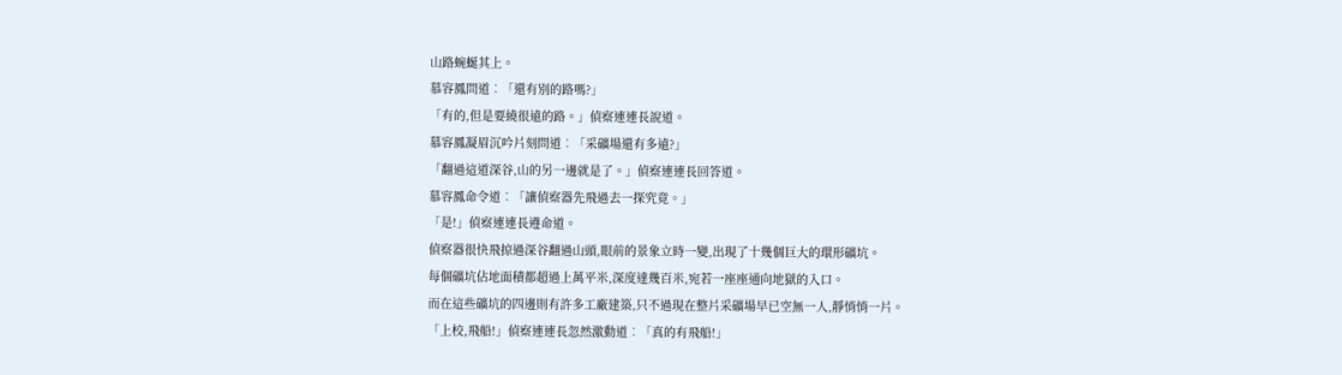山路蜿蜒其上。
慕容鳳問道︰「還有別的路嗎?」
「有的,但是要繞很遠的路。」偵察連連長說道。
慕容鳳凝眉沉吟片刻問道︰「采礦場還有多遠?」
「翻過這道深谷,山的另一邊就是了。」偵察連連長回答道。
慕容鳳命令道︰「讓偵察器先飛過去一探究竟。」
「是!」偵察連連長遵命道。
偵察器很快飛掠過深谷翻過山頭,眼前的景象立時一變,出現了十幾個巨大的環形礦坑。
每個礦坑佔地面積都超過上萬平米,深度達幾百米,宛若一座座通向地獄的入口。
而在這些礦坑的四邊則有許多工廠建築,只不過現在整片采礦場早已空無一人,靜悄悄一片。
「上校,飛船!」偵察連連長忽然激動道︰「真的有飛船!」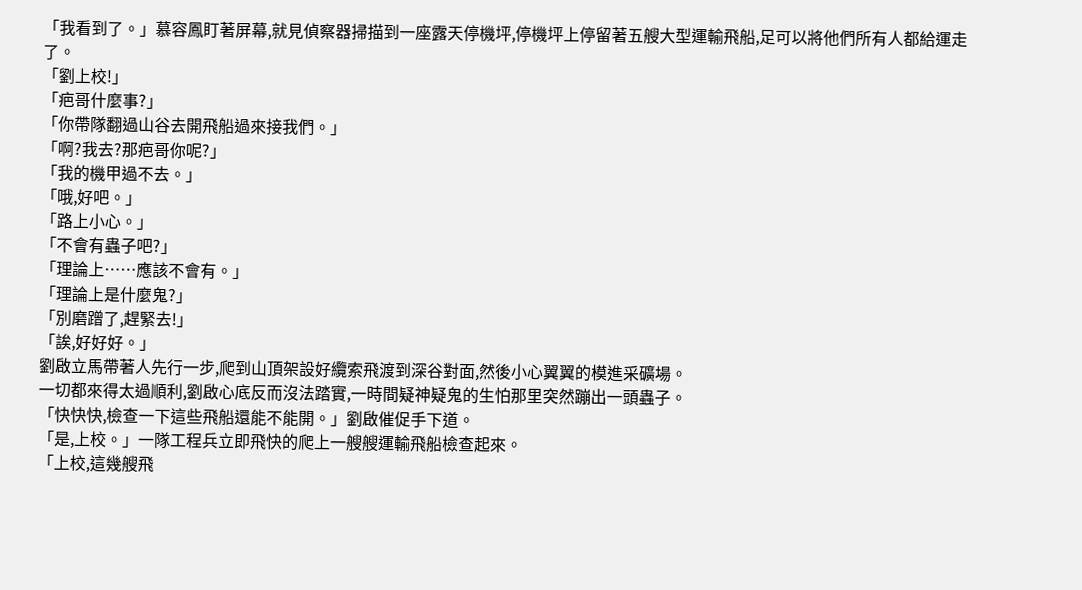「我看到了。」慕容鳳盯著屏幕,就見偵察器掃描到一座露天停機坪,停機坪上停留著五艘大型運輸飛船,足可以將他們所有人都給運走了。
「劉上校!」
「疤哥什麼事?」
「你帶隊翻過山谷去開飛船過來接我們。」
「啊?我去?那疤哥你呢?」
「我的機甲過不去。」
「哦,好吧。」
「路上小心。」
「不會有蟲子吧?」
「理論上……應該不會有。」
「理論上是什麼鬼?」
「別磨蹭了,趕緊去!」
「誒,好好好。」
劉啟立馬帶著人先行一步,爬到山頂架設好纜索飛渡到深谷對面,然後小心翼翼的模進采礦場。
一切都來得太過順利,劉啟心底反而沒法踏實,一時間疑神疑鬼的生怕那里突然蹦出一頭蟲子。
「快快快,檢查一下這些飛船還能不能開。」劉啟催促手下道。
「是,上校。」一隊工程兵立即飛快的爬上一艘艘運輸飛船檢查起來。
「上校,這幾艘飛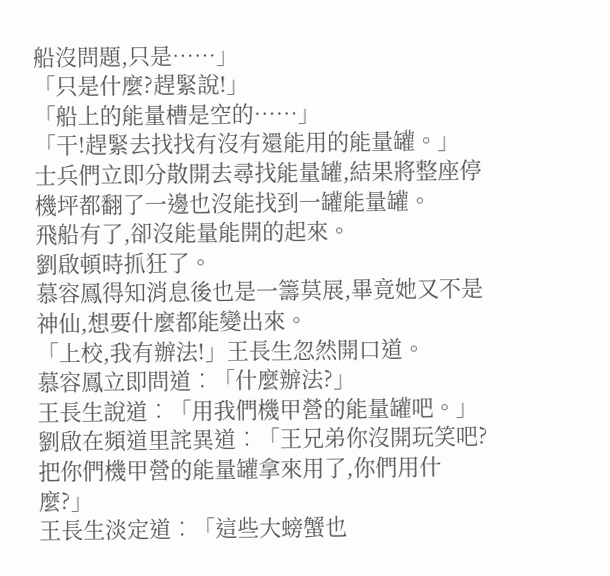船沒問題,只是……」
「只是什麼?趕緊說!」
「船上的能量槽是空的……」
「干!趕緊去找找有沒有還能用的能量罐。」
士兵們立即分散開去尋找能量罐,結果將整座停機坪都翻了一邊也沒能找到一罐能量罐。
飛船有了,卻沒能量能開的起來。
劉啟頓時抓狂了。
慕容鳳得知消息後也是一籌莫展,畢竟她又不是神仙,想要什麼都能變出來。
「上校,我有辦法!」王長生忽然開口道。
慕容鳳立即問道︰「什麼辦法?」
王長生說道︰「用我們機甲營的能量罐吧。」
劉啟在頻道里詫異道︰「王兄弟你沒開玩笑吧?把你們機甲營的能量罐拿來用了,你們用什麼?」
王長生淡定道︰「這些大螃蟹也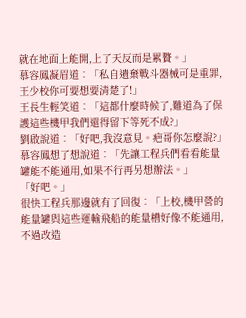就在地面上能開,上了天反而是累贅。」
慕容鳳凝眉道︰「私自遺棄戰斗器械可是重罪,王少校你可要想要清楚了!」
王長生輕笑道︰「這都什麼時候了,難道為了保護這些機甲我們還得留下等死不成?」
劉啟說道︰「好吧,我沒意見。疤哥你怎麼說?」
慕容鳳想了想說道︰「先讓工程兵們看看能量罐能不能通用,如果不行再另想辦法。」
「好吧。」
很快工程兵那邊就有了回復︰「上校,機甲營的能量罐與這些運輸飛船的能量槽好像不能通用,不過改造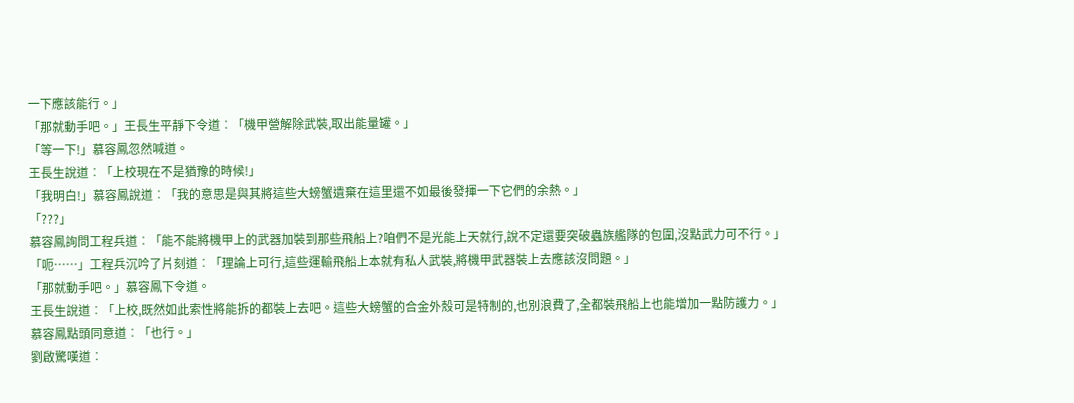一下應該能行。」
「那就動手吧。」王長生平靜下令道︰「機甲營解除武裝,取出能量罐。」
「等一下!」慕容鳳忽然喊道。
王長生說道︰「上校現在不是猶豫的時候!」
「我明白!」慕容鳳說道︰「我的意思是與其將這些大螃蟹遺棄在這里還不如最後發揮一下它們的余熱。」
「???」
慕容鳳詢問工程兵道︰「能不能將機甲上的武器加裝到那些飛船上?咱們不是光能上天就行,說不定還要突破蟲族艦隊的包圍,沒點武力可不行。」
「呃……」工程兵沉吟了片刻道︰「理論上可行,這些運輸飛船上本就有私人武裝,將機甲武器裝上去應該沒問題。」
「那就動手吧。」慕容鳳下令道。
王長生說道︰「上校,既然如此索性將能拆的都裝上去吧。這些大螃蟹的合金外殼可是特制的,也別浪費了,全都裝飛船上也能增加一點防護力。」
慕容鳳點頭同意道︰「也行。」
劉啟驚嘆道︰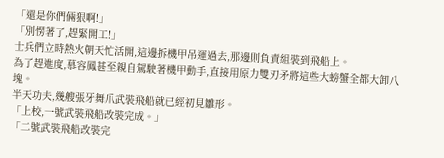「還是你們倆狠啊!」
「別愣著了,趕緊開工!」
士兵們立時熱火朝天忙活開,這邊拆機甲吊運過去,那邊則負責組裝到飛船上。
為了趕進度,慕容鳳甚至親自駕駛著機甲動手,直接用原力雙刃矛將這些大螃蟹全都大卸八塊。
半天功夫,幾艘張牙舞爪武裝飛船就已經初見雛形。
「上校,一號武裝飛船改裝完成。」
「二號武裝飛船改裝完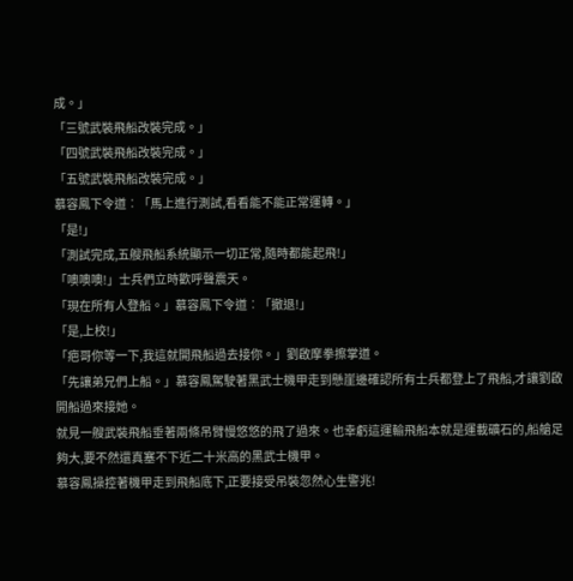成。」
「三號武裝飛船改裝完成。」
「四號武裝飛船改裝完成。」
「五號武裝飛船改裝完成。」
慕容鳳下令道︰「馬上進行測試,看看能不能正常運轉。」
「是!」
「測試完成,五艘飛船系統顯示一切正常,隨時都能起飛!」
「噢噢噢!」士兵們立時歡呼聲震天。
「現在所有人登船。」慕容鳳下令道︰「撤退!」
「是,上校!」
「疤哥你等一下,我這就開飛船過去接你。」劉啟摩拳擦掌道。
「先讓弟兄們上船。」慕容鳳駕駛著黑武士機甲走到懸崖邊確認所有士兵都登上了飛船,才讓劉啟開船過來接她。
就見一艘武裝飛船垂著兩條吊臂慢悠悠的飛了過來。也幸虧這運輸飛船本就是運載礦石的,船艙足夠大,要不然還真塞不下近二十米高的黑武士機甲。
慕容鳳操控著機甲走到飛船底下,正要接受吊裝忽然心生警兆!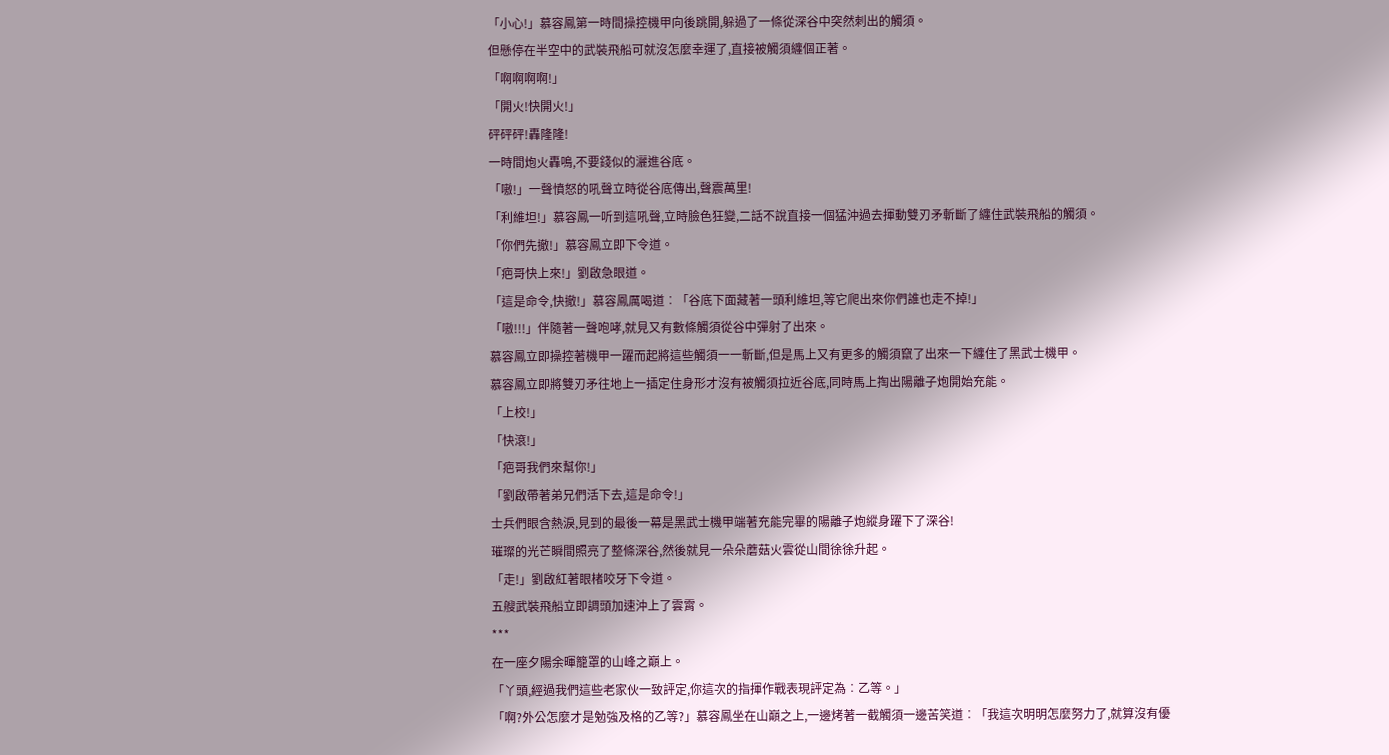「小心!」慕容鳳第一時間操控機甲向後跳開,躲過了一條從深谷中突然刺出的觸須。
但懸停在半空中的武裝飛船可就沒怎麼幸運了,直接被觸須纏個正著。
「啊啊啊啊!」
「開火!快開火!」
砰砰砰!轟隆隆!
一時間炮火轟鳴,不要錢似的灑進谷底。
「嗷!」一聲憤怒的吼聲立時從谷底傳出,聲震萬里!
「利維坦!」慕容鳳一听到這吼聲,立時臉色狂變,二話不說直接一個猛沖過去揮動雙刃矛斬斷了纏住武裝飛船的觸須。
「你們先撤!」慕容鳳立即下令道。
「疤哥快上來!」劉啟急眼道。
「這是命令,快撤!」慕容鳳厲喝道︰「谷底下面藏著一頭利維坦,等它爬出來你們誰也走不掉!」
「嗷!!!」伴隨著一聲咆哮,就見又有數條觸須從谷中彈射了出來。
慕容鳳立即操控著機甲一躍而起將這些觸須一一斬斷,但是馬上又有更多的觸須竄了出來一下纏住了黑武士機甲。
慕容鳳立即將雙刃矛往地上一插定住身形才沒有被觸須拉近谷底,同時馬上掏出陽離子炮開始充能。
「上校!」
「快滾!」
「疤哥我們來幫你!」
「劉啟帶著弟兄們活下去,這是命令!」
士兵們眼含熱淚,見到的最後一幕是黑武士機甲端著充能完畢的陽離子炮縱身躍下了深谷!
璀璨的光芒瞬間照亮了整條深谷,然後就見一朵朵蘑菇火雲從山間徐徐升起。
「走!」劉啟紅著眼楮咬牙下令道。
五艘武裝飛船立即調頭加速沖上了雲霄。
***
在一座夕陽余暉籠罩的山峰之巔上。
「丫頭,經過我們這些老家伙一致評定,你這次的指揮作戰表現評定為︰乙等。」
「啊?外公怎麼才是勉強及格的乙等?」慕容鳳坐在山巔之上,一邊烤著一截觸須一邊苦笑道︰「我這次明明怎麼努力了,就算沒有優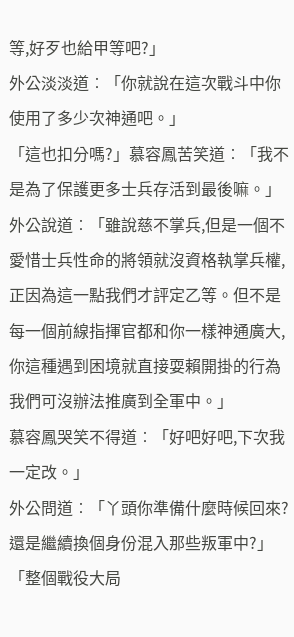等,好歹也給甲等吧?」
外公淡淡道︰「你就說在這次戰斗中你使用了多少次神通吧。」
「這也扣分嗎?」慕容鳳苦笑道︰「我不是為了保護更多士兵存活到最後嘛。」
外公說道︰「雖說慈不掌兵,但是一個不愛惜士兵性命的將領就沒資格執掌兵權,正因為這一點我們才評定乙等。但不是每一個前線指揮官都和你一樣神通廣大,你這種遇到困境就直接耍賴開掛的行為我們可沒辦法推廣到全軍中。」
慕容鳳哭笑不得道︰「好吧好吧,下次我一定改。」
外公問道︰「丫頭你準備什麼時候回來?還是繼續換個身份混入那些叛軍中?」
「整個戰役大局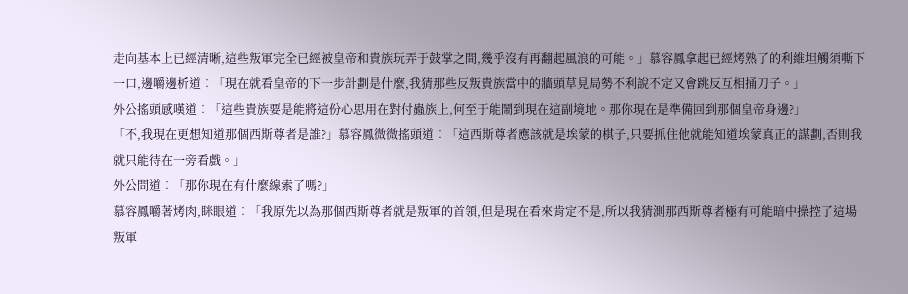走向基本上已經清晰,這些叛軍完全已經被皇帝和貴族玩弄于鼓掌之間,幾乎沒有再翻起風浪的可能。」慕容鳳拿起已經烤熟了的利維坦觸須嘶下一口,邊嚼邊析道︰「現在就看皇帝的下一步計劃是什麼,我猜那些反叛貴族當中的牆頭草見局勢不利說不定又會跳反互相捅刀子。」
外公搖頭感嘆道︰「這些貴族要是能將這份心思用在對付蟲族上,何至于能鬧到現在這副境地。那你現在是準備回到那個皇帝身邊?」
「不,我現在更想知道那個西斯尊者是誰?」慕容鳳微微搖頭道︰「這西斯尊者應該就是埃蒙的棋子,只要抓住他就能知道埃蒙真正的謀劃,否則我就只能待在一旁看戲。」
外公問道︰「那你現在有什麼線索了嗎?」
慕容鳳嚼著烤肉,眯眼道︰「我原先以為那個西斯尊者就是叛軍的首領,但是現在看來肯定不是,所以我猜測那西斯尊者極有可能暗中操控了這場叛軍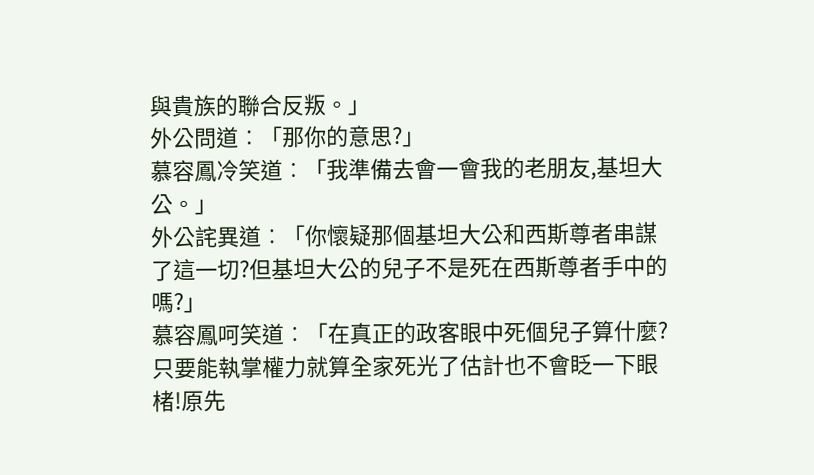與貴族的聯合反叛。」
外公問道︰「那你的意思?」
慕容鳳冷笑道︰「我準備去會一會我的老朋友,基坦大公。」
外公詫異道︰「你懷疑那個基坦大公和西斯尊者串謀了這一切?但基坦大公的兒子不是死在西斯尊者手中的嗎?」
慕容鳳呵笑道︰「在真正的政客眼中死個兒子算什麼?只要能執掌權力就算全家死光了估計也不會眨一下眼楮!原先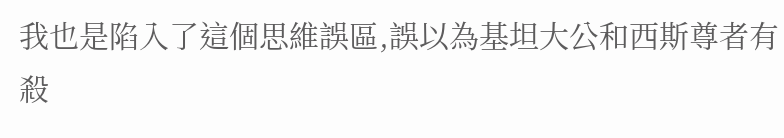我也是陷入了這個思維誤區,誤以為基坦大公和西斯尊者有殺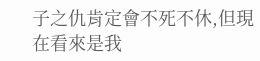子之仇肯定會不死不休,但現在看來是我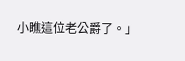小瞧這位老公爵了。」